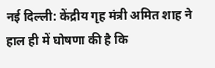नई दिल्ली: केंद्रीय गृह मंत्री अमित शाह ने हाल ही में घोषणा की है कि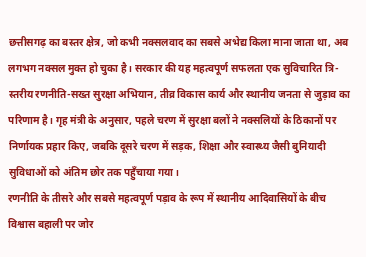छत्तीसगढ़ का बस्तर क्षेत्र, जो कभी नक्सलवाद का सबसे अभेद्य किला माना जाता था, अब लगभग नक्सल मुक्त हो चुका है। सरकार की यह महत्वपूर्ण सफलता एक सुविचारित त्रि-स्तरीय रणनीति-सख्त सुरक्षा अभियान, तीव्र विकास कार्य और स्थानीय जनता से जुड़ाव का परिणाम है। गृह मंत्री के अनुसार, पहले चरण में सुरक्षा बलों ने नक्सलियों के ठिकानों पर निर्णायक प्रहार किए, जबकि दूसरे चरण में सड़क, शिक्षा और स्वास्थ्य जैसी बुनियादी सुविधाओं को अंतिम छोर तक पहुँचाया गया।
रणनीति के तीसरे और सबसे महत्वपूर्ण पड़ाव के रूप में स्थानीय आदिवासियों के बीच विश्वास बहाली पर जोर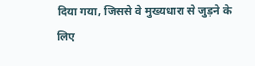दिया गया, जिससे वे मुख्यधारा से जुड़ने के लिए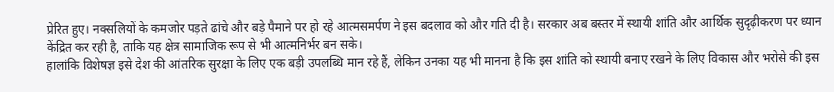प्रेरित हुए। नक्सलियों के कमजोर पड़ते ढांचे और बड़े पैमाने पर हो रहे आत्मसमर्पण ने इस बदलाव को और गति दी है। सरकार अब बस्तर में स्थायी शांति और आर्थिक सुदृढ़ीकरण पर ध्यान केंद्रित कर रही है, ताकि यह क्षेत्र सामाजिक रूप से भी आत्मनिर्भर बन सके।
हालांकि विशेषज्ञ इसे देश की आंतरिक सुरक्षा के लिए एक बड़ी उपलब्धि मान रहे हैं, लेकिन उनका यह भी मानना है कि इस शांति को स्थायी बनाए रखने के लिए विकास और भरोसे की इस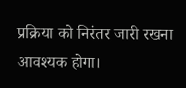प्रक्रिया को निरंतर जारी रखना आवश्यक होगा।